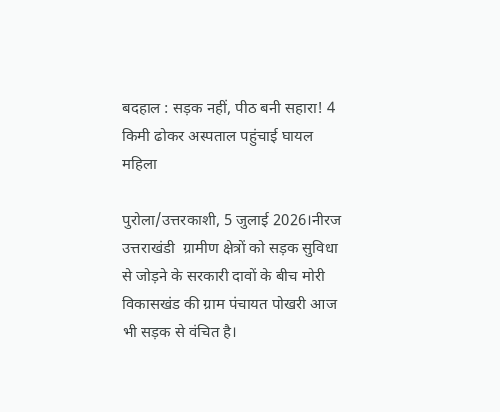बदहाल : सड़क नहीं, पीठ बनी सहारा! 4 किमी ढोकर अस्पताल पहुंचाई घायल महिला

पुरोला/उत्तरकाशी, 5 जुलाई 2026।नीरज उत्तराखंडी  ग्रामीण क्षेत्रों को सड़क सुविधा से जोड़ने के सरकारी दावों के बीच मोरी विकासखंड की ग्राम पंचायत पोखरी आज भी सड़क से वंचित है।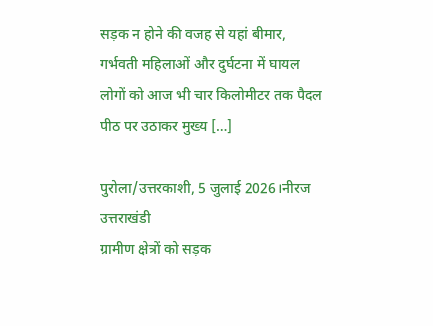सड़क न होने की वजह से यहां बीमार, गर्भवती महिलाओं और दुर्घटना में घायल लोगों को आज भी चार किलोमीटर तक पैदल पीठ पर उठाकर मुख्य […]

पुरोला/उत्तरकाशी, 5 जुलाई 2026।नीरज उत्तराखंडी
ग्रामीण क्षेत्रों को सड़क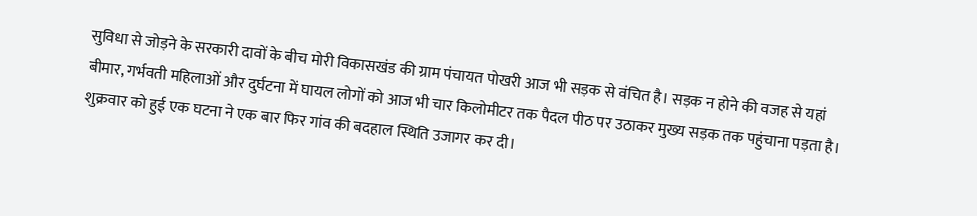सुविधा से जोड़ने के सरकारी दावों के बीच मोरी विकासखंड की ग्राम पंचायत पोखरी आज भी सड़क से वंचित है। सड़क न होने की वजह से यहां बीमार, गर्भवती महिलाओं और दुर्घटना में घायल लोगों को आज भी चार किलोमीटर तक पैदल पीठ पर उठाकर मुख्य सड़क तक पहुंचाना पड़ता है। शुक्रवार को हुई एक घटना ने एक बार फिर गांव की बदहाल स्थिति उजागर कर दी।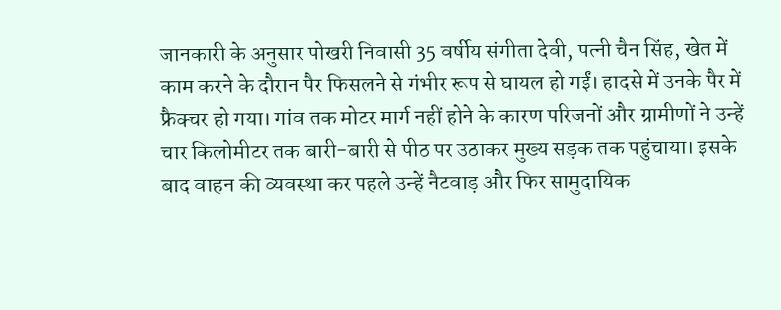जानकारी के अनुसार पोखरी निवासी 35 वर्षीय संगीता देवी, पत्नी चैन सिंह, खेत में काम करने के दौरान पैर फिसलने से गंभीर रूप से घायल हो गईं। हादसे में उनके पैर में फ्रैक्चर हो गया। गांव तक मोटर मार्ग नहीं होने के कारण परिजनों और ग्रामीणों ने उन्हें चार किलोमीटर तक बारी-बारी से पीठ पर उठाकर मुख्य सड़क तक पहुंचाया। इसके बाद वाहन की व्यवस्था कर पहले उन्हें नैटवाड़ और फिर सामुदायिक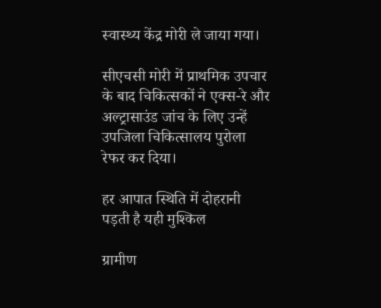स्वास्थ्य केंद्र मोरी ले जाया गया।

सीएचसी मोरी में प्राथमिक उपचार के बाद चिकित्सकों ने एक्स-रे और अल्ट्रासाउंड जांच के लिए उन्हें उपजिला चिकित्सालय पुरोला रेफर कर दिया।

हर आपात स्थिति में दोहरानी पड़ती है यही मुश्किल

ग्रामीण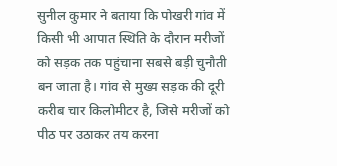सुनील कुमार ने बताया कि पोखरी गांव में किसी भी आपात स्थिति के दौरान मरीजों को सड़क तक पहुंचाना सबसे बड़ी चुनौती बन जाता है। गांव से मुख्य सड़क की दूरी करीब चार किलोमीटर है, जिसे मरीजों को पीठ पर उठाकर तय करना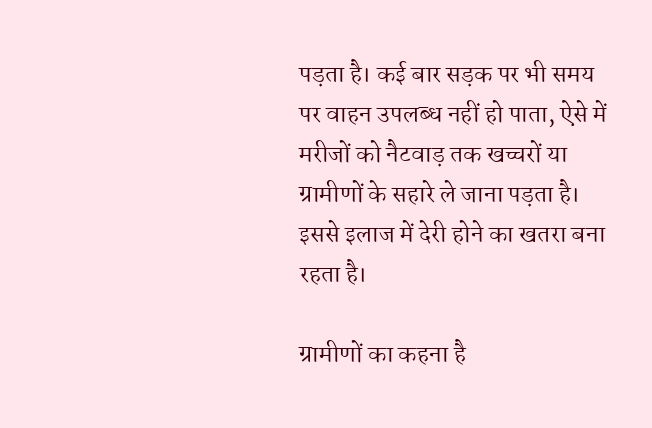पड़ता है। कई बार सड़क पर भी समय पर वाहन उपलब्ध नहीं हो पाता, ऐसे में मरीजों को नैटवाड़ तक खच्चरों या ग्रामीणों के सहारे ले जाना पड़ता है। इससे इलाज में देरी होने का खतरा बना रहता है।

ग्रामीणों का कहना है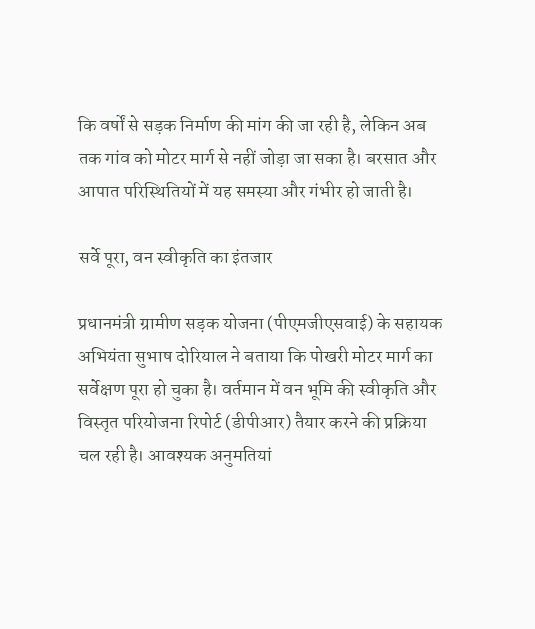कि वर्षों से सड़क निर्माण की मांग की जा रही है, लेकिन अब तक गांव को मोटर मार्ग से नहीं जोड़ा जा सका है। बरसात और आपात परिस्थितियों में यह समस्या और गंभीर हो जाती है।

सर्वे पूरा, वन स्वीकृति का इंतजार

प्रधानमंत्री ग्रामीण सड़क योजना (पीएमजीएसवाई) के सहायक अभियंता सुभाष दोरियाल ने बताया कि पोखरी मोटर मार्ग का सर्वेक्षण पूरा हो चुका है। वर्तमान में वन भूमि की स्वीकृति और विस्तृत परियोजना रिपोर्ट (डीपीआर) तैयार करने की प्रक्रिया चल रही है। आवश्यक अनुमतियां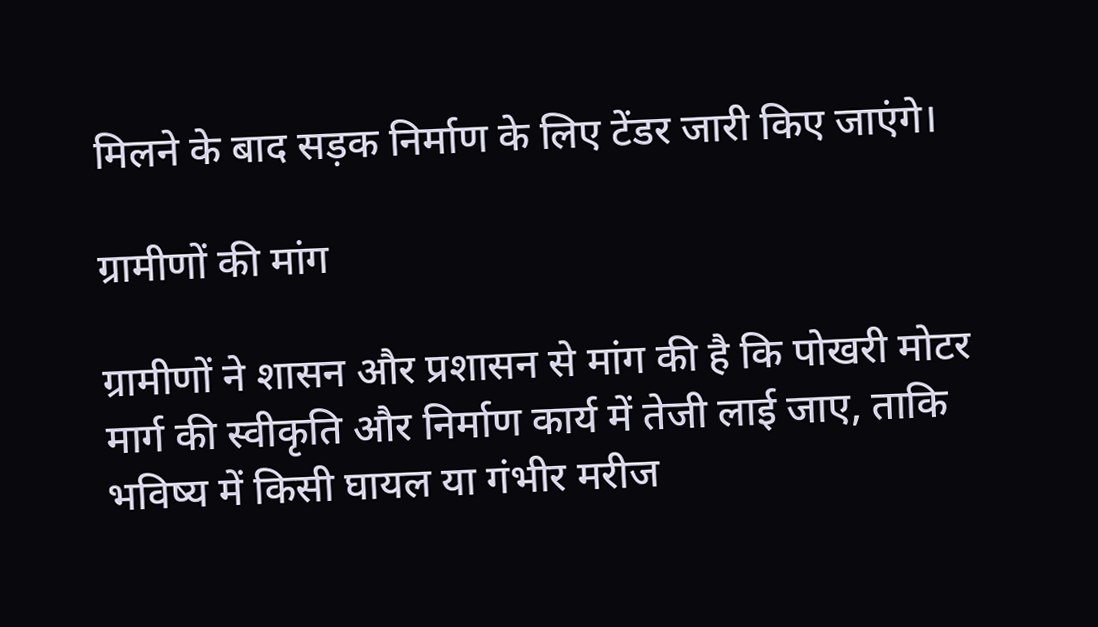मिलने के बाद सड़क निर्माण के लिए टेंडर जारी किए जाएंगे।

ग्रामीणों की मांग

ग्रामीणों ने शासन और प्रशासन से मांग की है कि पोखरी मोटर मार्ग की स्वीकृति और निर्माण कार्य में तेजी लाई जाए, ताकि भविष्य में किसी घायल या गंभीर मरीज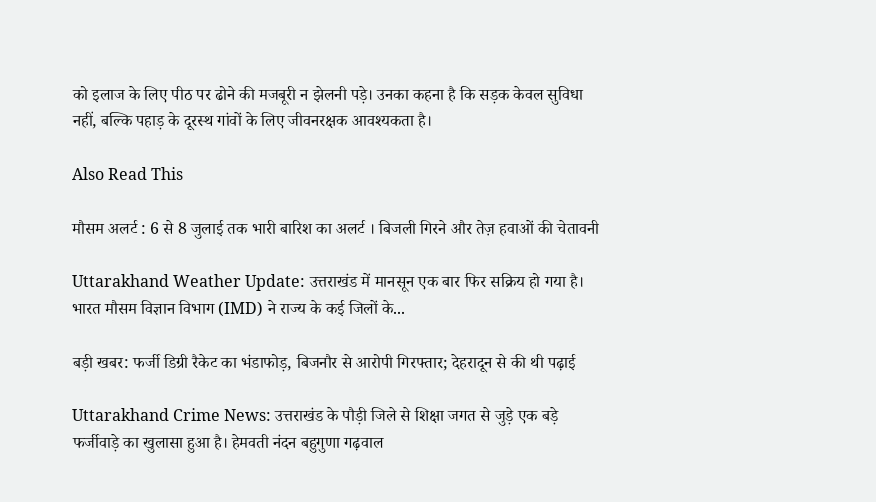को इलाज के लिए पीठ पर ढोने की मजबूरी न झेलनी पड़े। उनका कहना है कि सड़क केवल सुविधा नहीं, बल्कि पहाड़ के दूरस्थ गांवों के लिए जीवनरक्षक आवश्यकता है।

Also Read This

मौसम अलर्ट : 6 से 8 जुलाई तक भारी बारिश का अलर्ट । बिजली गिरने और तेज़ हवाओं की चेतावनी

Uttarakhand Weather Update: उत्तराखंड में मानसून एक बार फिर सक्रिय हो गया है। भारत मौसम विज्ञान विभाग (IMD) ने राज्य के कई जिलों के...

बड़ी खबर: फर्जी डिग्री रैकेट का भंडाफोड़, बिजनौर से आरोपी गिरफ्तार; देहरादून से की थी पढ़ाई

Uttarakhand Crime News: उत्तराखंड के पौड़ी जिले से शिक्षा जगत से जुड़े एक बड़े फर्जीवाड़े का खुलासा हुआ है। हेमवती नंदन बहुगुणा गढ़वाल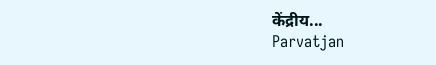केंद्रीय...
Parvatjan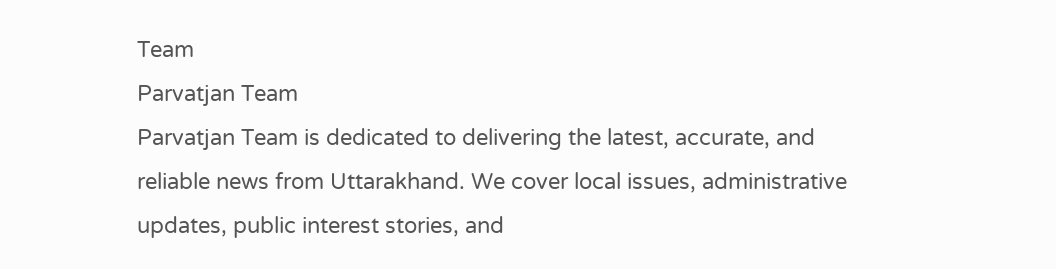Team
Parvatjan Team
Parvatjan Team is dedicated to delivering the latest, accurate, and reliable news from Uttarakhand. We cover local issues, administrative updates, public interest stories, and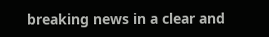breaking news in a clear and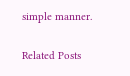simple manner.

Related Posts